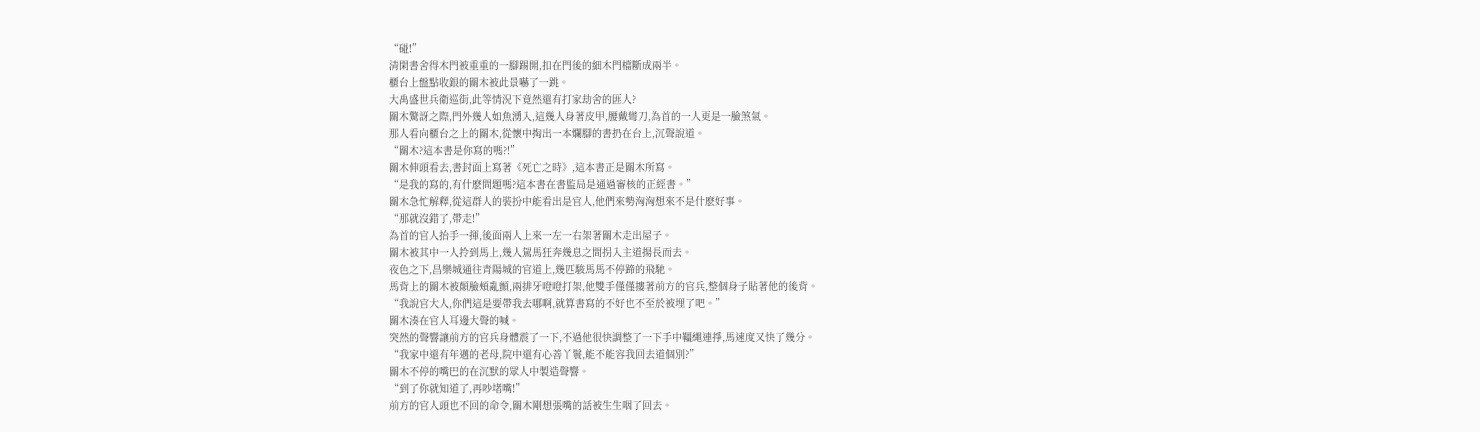“碰!”
清閑書舍得木門被重重的一腳踢開,扣在門後的細木門檔斷成兩半。
櫃台上盤點收銀的關木被此景嚇了一跳。
大禹盛世兵衛巡街,此等情況下竟然還有打家劫舍的匪人?
關木驚訝之際,門外幾人如魚湧入,這幾人身著皮甲,腰戴彎刀,為首的一人更是一臉煞氣。
那人看向櫃台之上的關木,從懷中掏出一本爛腳的書扔在台上,沉聲說道。
“關木?這本書是你寫的嗎?!”
關木伸頭看去,書封面上寫著《死亡之時》,這本書正是關木所寫。
“是我的寫的,有什麽問題嗎?這本書在書監局是通過審核的正經書。”
關木急忙解釋,從這群人的裝扮中能看出是官人,他們來勢洶洶想來不是什麽好事。
“那就沒錯了,帶走!”
為首的官人抬手一揮,後面兩人上來一左一右架著關木走出屋子。
關木被其中一人拎到馬上,幾人駕馬狂奔幾息之間拐入主道揚長而去。
夜色之下,昌樂城通往青陽城的官道上,幾匹駿馬馬不停蹄的飛馳。
馬背上的關木被顛臉頰亂顫,兩排牙噔噔打架,他雙手僅僅摟著前方的官兵,整個身子貼著他的後背。
“我說官大人,你們這是要帶我去哪啊,就算書寫的不好也不至於被埋了吧。”
關木湊在官人耳邊大聲的喊。
突然的聲響讓前方的官兵身體震了一下,不過他很快調整了一下手中韁繩連掙,馬速度又快了幾分。
“我家中還有年邁的老母,院中還有心善丫鬟,能不能容我回去道個別?”
關木不停的嘴巴的在沉默的眾人中製造聲響。
“到了你就知道了,再吵堵嘴!”
前方的官人頭也不回的命令,關木剛想張嘴的話被生生咽了回去。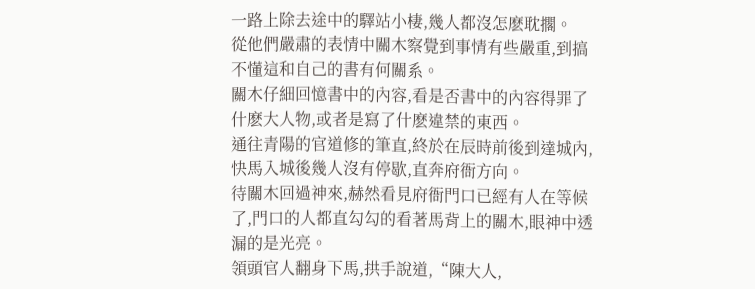一路上除去途中的驛站小棲,幾人都沒怎麽耽擱。
從他們嚴肅的表情中關木察覺到事情有些嚴重,到搞不懂這和自己的書有何關系。
關木仔細回憶書中的內容,看是否書中的內容得罪了什麽大人物,或者是寫了什麽違禁的東西。
通往青陽的官道修的筆直,終於在辰時前後到達城內,快馬入城後幾人沒有停歇,直奔府衙方向。
待關木回過神來,赫然看見府衙門口已經有人在等候了,門口的人都直勾勾的看著馬背上的關木,眼神中透漏的是光亮。
領頭官人翻身下馬,拱手說道,“陳大人,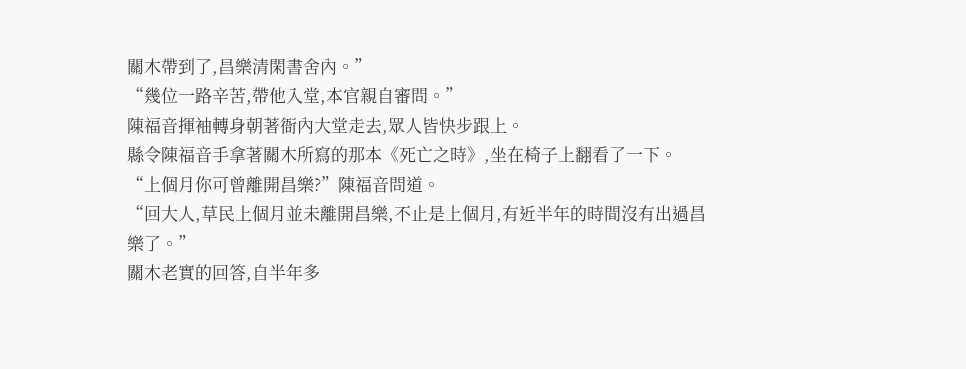關木帶到了,昌樂清閑書舍內。”
“幾位一路辛苦,帶他入堂,本官親自審問。”
陳福音揮袖轉身朝著衙內大堂走去,眾人皆快步跟上。
縣令陳福音手拿著關木所寫的那本《死亡之時》,坐在椅子上翻看了一下。
“上個月你可曾離開昌樂?”陳福音問道。
“回大人,草民上個月並未離開昌樂,不止是上個月,有近半年的時間沒有出過昌樂了。”
關木老實的回答,自半年多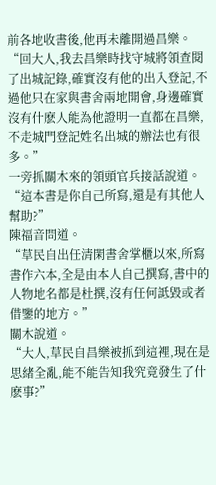前各地收書後,他再未離開過昌樂。
“回大人,我去昌樂時找守城將領查閱了出城記錄,確實沒有他的出入登記,不過他只在家與書舍兩地開會,身邊確實沒有什麽人能為他證明一直都在昌樂,不走城門登記姓名出城的辦法也有很多。”
一旁抓關木來的領頭官兵接話說道。
“這本書是你自己所寫,還是有其他人幫助?”
陳福音問道。
“草民自出任清閑書舍掌櫃以來,所寫書作六本,全是由本人自己撰寫,書中的人物地名都是杜撰,沒有任何詆毀或者借鑒的地方。”
關木說道。
“大人,草民自昌樂被抓到這裡,現在是思緒全亂,能不能告知我究竟發生了什麽事?”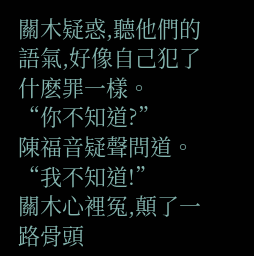關木疑惑,聽他們的語氣,好像自己犯了什麽罪一樣。
“你不知道?”
陳福音疑聲問道。
“我不知道!”
關木心裡冤,顛了一路骨頭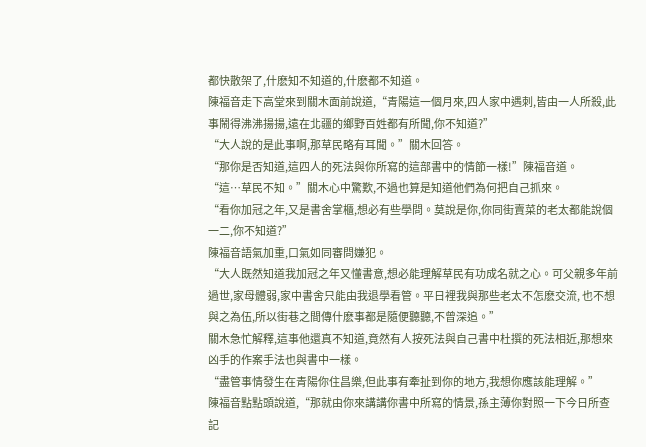都快散架了,什麽知不知道的,什麽都不知道。
陳福音走下高堂來到關木面前說道,“青陽這一個月來,四人家中遇刺,皆由一人所殺,此事鬧得沸沸揚揚,遠在北疆的鄉野百姓都有所聞,你不知道?”
“大人說的是此事啊,那草民略有耳聞。”關木回答。
“那你是否知道,這四人的死法與你所寫的這部書中的情節一樣!”陳福音道。
“這…草民不知。”關木心中驚歎,不過也算是知道他們為何把自己抓來。
“看你加冠之年,又是書舍掌櫃,想必有些學問。莫說是你,你同街賣菜的老太都能說個一二,你不知道?”
陳福音語氣加重,口氣如同審問嫌犯。
“大人既然知道我加冠之年又懂書意,想必能理解草民有功成名就之心。可父親多年前過世,家母體弱,家中書舍只能由我退學看管。平日裡我與那些老太不怎麽交流, 也不想與之為伍,所以街巷之間傳什麽事都是隨便聽聽,不曾深追。”
關木急忙解釋,這事他還真不知道,竟然有人按死法與自己書中杜撰的死法相近,那想來凶手的作案手法也與書中一樣。
“盡管事情發生在青陽你住昌樂,但此事有牽扯到你的地方,我想你應該能理解。”
陳福音點點頭說道,“那就由你來講講你書中所寫的情景,孫主薄你對照一下今日所查記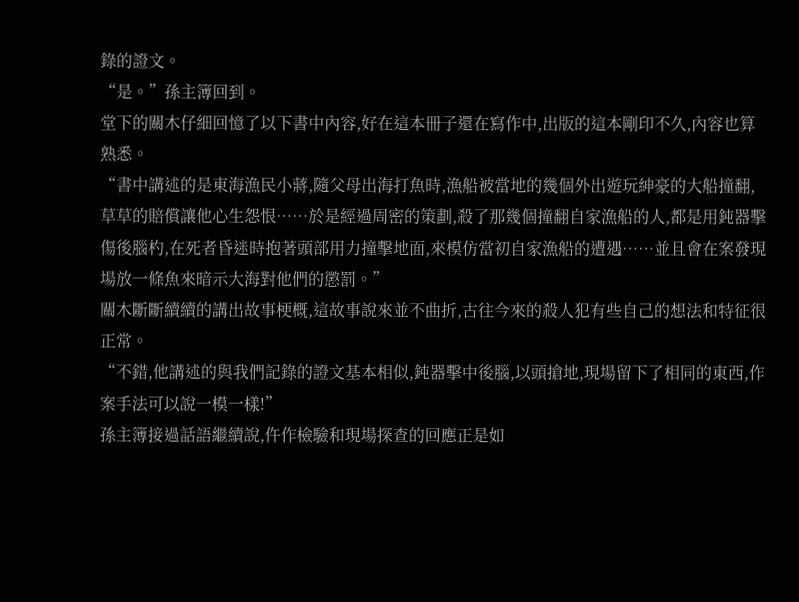錄的證文。
“是。”孫主簿回到。
堂下的關木仔細回憶了以下書中內容,好在這本冊子還在寫作中,出版的這本剛印不久,內容也算熟悉。
“書中講述的是東海漁民小蔣,隨父母出海打魚時,漁船被當地的幾個外出遊玩紳豪的大船撞翻,草草的賠償讓他心生怨恨……於是經過周密的策劃,殺了那幾個撞翻自家漁船的人,都是用鈍器擊傷後腦杓,在死者昏迷時抱著頭部用力撞擊地面,來模仿當初自家漁船的遭遇……並且會在案發現場放一條魚來暗示大海對他們的懲罰。”
關木斷斷續續的講出故事梗概,這故事說來並不曲折,古往今來的殺人犯有些自己的想法和特征很正常。
“不錯,他講述的與我們記錄的證文基本相似,鈍器擊中後腦,以頭搶地,現場留下了相同的東西,作案手法可以說一模一樣!”
孫主簿接過話語繼續說,仵作檢驗和現場探查的回應正是如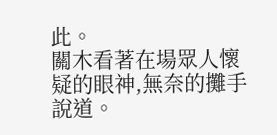此。
關木看著在場眾人懷疑的眼神,無奈的攤手說道。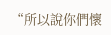“所以說你們懷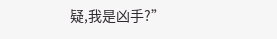疑,我是凶手?”